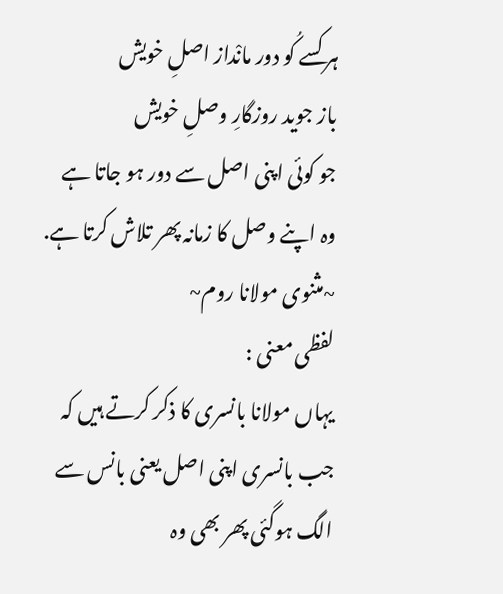ہر کسے کُو دور مانْداز اصلِ خویش
باز جوید روزگارِ وصلِ خویش
جو کوئی اپنی اصل سے دور ہو جاتا ہے
وہ اپنے وصل کا زمانہ پھر تلاش کرتا ہے.
~مثنوی مولانا روم~
لفظی معنی :
یہاں مولانا بانسری کا ذکر کرتے ہیں کہ جب بانسری اپنی اصل یعنی بانس سے الگ ہوگئی پھر بھی وہ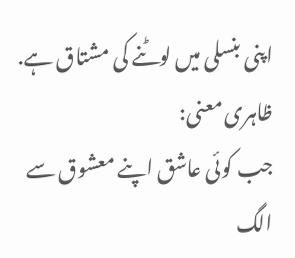اپنی بنسلی میں لوٹنے کی مشتاق ہے.
ظاہری معنی:
جب کوئی عاشق اپنے معشوق سے الگ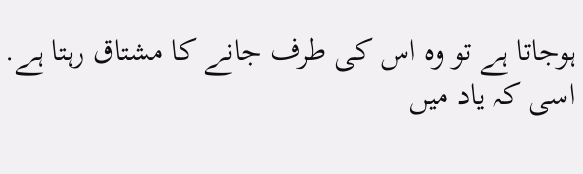ہوجاتا ہے تو وہ اس کی طرف جانے کا مشتاق رہتا ہے. اسی کہ یاد میں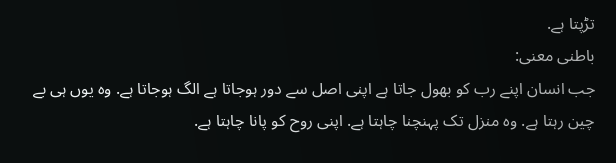تڑپتا ہے.
باطنی معنی:
جب انسان اپنے رب کو بھول جاتا ہے اپنی اصل سے دور ہوجاتا ہے الگ ہوجاتا ہے. وہ یوں ہی بے چین رہتا ہے. وہ منزل تک پہنچنا چاہتا ہے. اپنی روح کو پانا چاہتا ہے.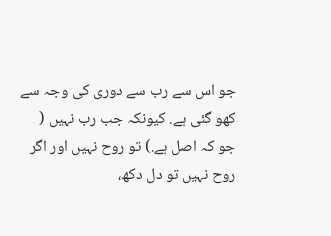جو اس سے رب سے دوری کی وجہ سے کھو گئی ہے. کیونکہ جب رب نہیں ( جو کہ اصل ہے.) تو روح نہیں اور اگر روح نہیں تو دل دکھ،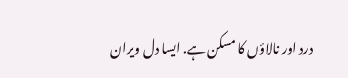درد اور نالاؤں کا مسکن ہے. ایسا دل ویران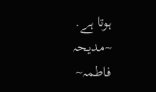ہوتا ہے.
~مدیحہ فاطمہ~